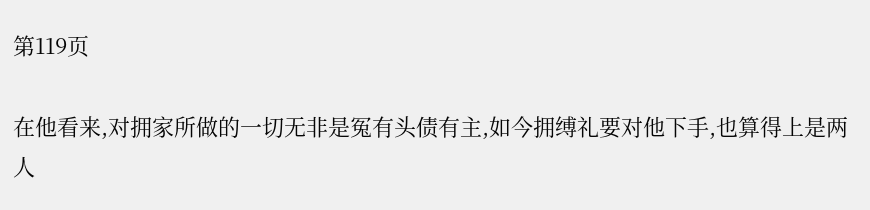第119页

在他看来,对拥家所做的一切无非是冤有头债有主,如今拥缚礼要对他下手,也算得上是两人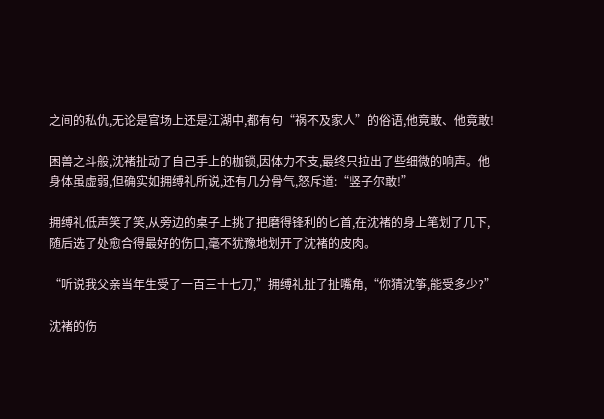之间的私仇,无论是官场上还是江湖中,都有句“祸不及家人”的俗语,他竟敢、他竟敢!

困兽之斗般,沈褚扯动了自己手上的枷锁,因体力不支,最终只拉出了些细微的响声。他身体虽虚弱,但确实如拥缚礼所说,还有几分骨气,怒斥道:“竖子尔敢!”

拥缚礼低声笑了笑,从旁边的桌子上挑了把磨得锋利的匕首,在沈褚的身上笔划了几下,随后选了处愈合得最好的伤口,毫不犹豫地划开了沈褚的皮肉。

“听说我父亲当年生受了一百三十七刀,”拥缚礼扯了扯嘴角,“你猜沈筝,能受多少?”

沈褚的伤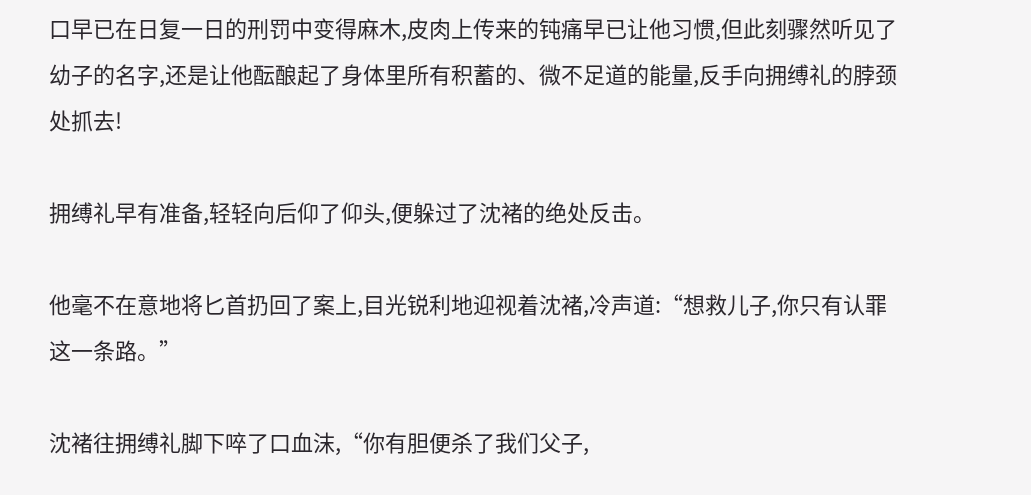口早已在日复一日的刑罚中变得麻木,皮肉上传来的钝痛早已让他习惯,但此刻骤然听见了幼子的名字,还是让他酝酿起了身体里所有积蓄的、微不足道的能量,反手向拥缚礼的脖颈处抓去!

拥缚礼早有准备,轻轻向后仰了仰头,便躲过了沈褚的绝处反击。

他毫不在意地将匕首扔回了案上,目光锐利地迎视着沈褚,冷声道:“想救儿子,你只有认罪这一条路。”

沈褚往拥缚礼脚下啐了口血沫,“你有胆便杀了我们父子,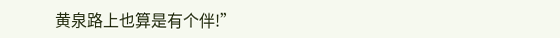黄泉路上也算是有个伴!”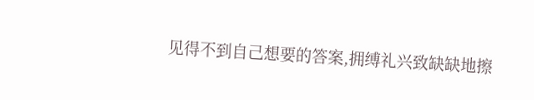见得不到自己想要的答案,拥缚礼兴致缺缺地擦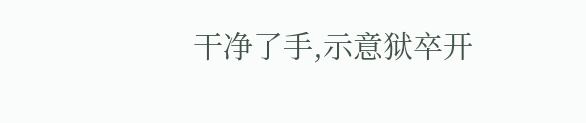干净了手,示意狱卒开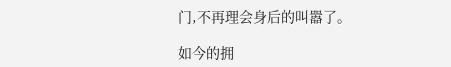门,不再理会身后的叫嚣了。

如今的拥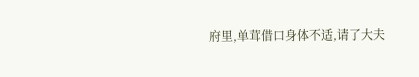府里,单茸借口身体不适,请了大夫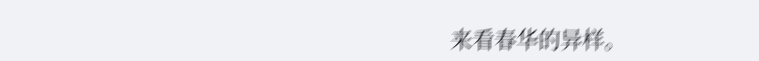来看春华的异样。